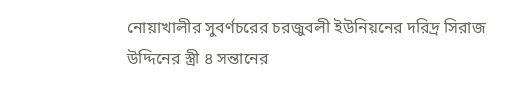নোয়াখালীর সুবর্ণচরের চরজুবলী ইউনিয়নের দরিদ্র সিরাজ উদ্দিনের স্ত্রী ৪ সন্তানের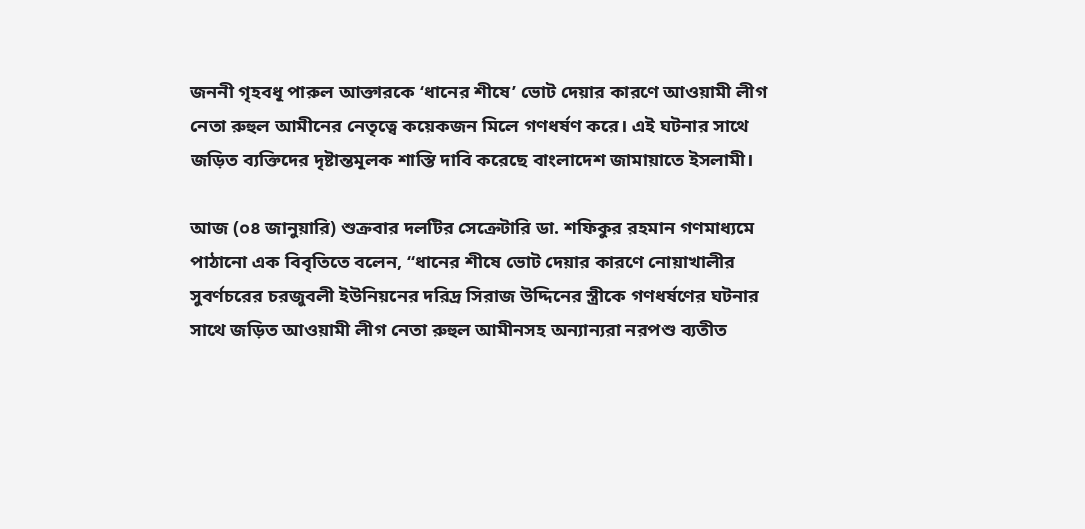জননী গৃহবধূ পারুল আক্তারকে ‘ধানের শীষে’ ভোট দেয়ার কারণে আওয়ামী লীগ নেতা রুহুল আমীনের নেতৃত্বে কয়েকজন মিলে গণধর্ষণ করে। এই ঘটনার সাথে জড়িত ব্যক্তিদের দৃষ্টান্তমূলক শাস্তি দাবি করেছে বাংলাদেশ জামায়াতে ইসলামী।

আজ (০৪ জানুয়ারি) শুক্রবার দলটির সেক্রেটারি ডা. শফিকুর রহমান গণমাধ্যমে পাঠানো এক বিবৃতিতে বলেন, “ধানের শীষে ভোট দেয়ার কারণে নোয়াখালীর সুবর্ণচরের চরজুবলী ইউনিয়নের দরিদ্র সিরাজ উদ্দিনের স্ত্রীকে গণধর্ষণের ঘটনার সাথে জড়িত আওয়ামী লীগ নেতা রুহুল আমীনসহ অন্যান্যরা নরপশু ব্যতীত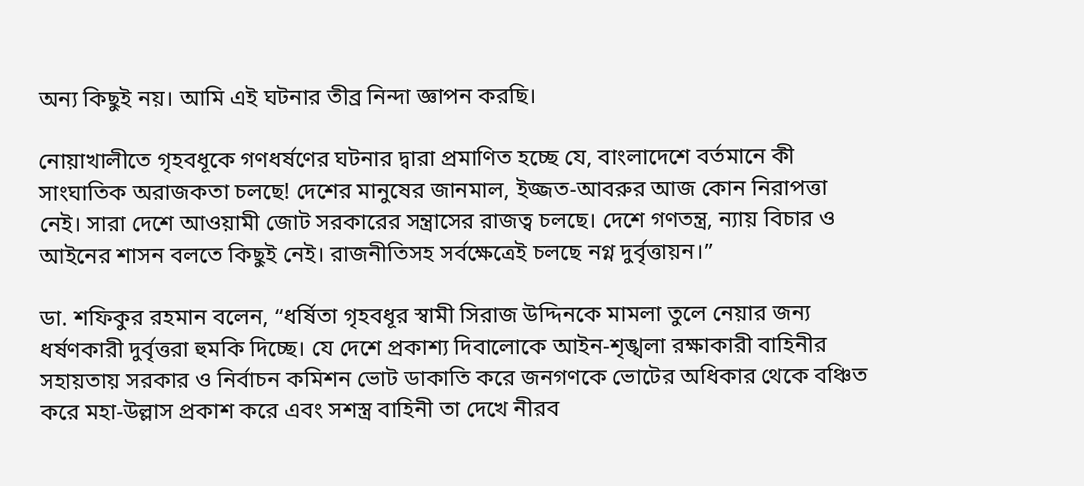অন্য কিছুই নয়। আমি এই ঘটনার তীব্র নিন্দা জ্ঞাপন করছি।

নোয়াখালীতে গৃহবধূকে গণধর্ষণের ঘটনার দ্বারা প্রমাণিত হচ্ছে যে, বাংলাদেশে বর্তমানে কী সাংঘাতিক অরাজকতা চলছে! দেশের মানুষের জানমাল, ইজ্জত-আবরুর আজ কোন নিরাপত্তা নেই। সারা দেশে আওয়ামী জোট সরকারের সন্ত্রাসের রাজত্ব চলছে। দেশে গণতন্ত্র, ন্যায় বিচার ও আইনের শাসন বলতে কিছুই নেই। রাজনীতিসহ সর্বক্ষেত্রেই চলছে নগ্ন দুর্বৃত্তায়ন।”

ডা. শফিকুর রহমান বলেন, “ধর্ষিতা গৃহবধূর স্বামী সিরাজ উদ্দিনকে মামলা তুলে নেয়ার জন্য ধর্ষণকারী দুর্বৃত্তরা হুমকি দিচ্ছে। যে দেশে প্রকাশ্য দিবালোকে আইন-শৃঙ্খলা রক্ষাকারী বাহিনীর সহায়তায় সরকার ও নির্বাচন কমিশন ভোট ডাকাতি করে জনগণকে ভোটের অধিকার থেকে বঞ্চিত করে মহা-উল্লাস প্রকাশ করে এবং সশস্ত্র বাহিনী তা দেখে নীরব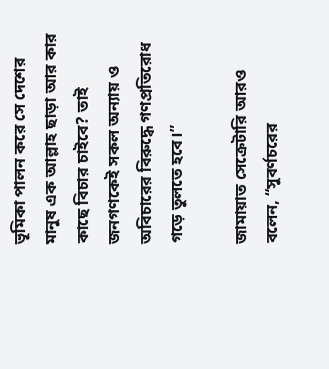ভূমিকা পালন করে সে দেশের মানুষ এক আল্লাহ ছাড়া আর কার কাছে বিচার চাইবে? তাই জনগণকেই সকল অন্যায় ও অবিচারের বিরুদ্ধে গণপ্রতিরোধ গড়ে তুলতে হবে।”

জামায়াত সেক্রেটারি আরও বলেন, “সুবর্ণচরের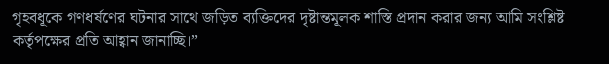গৃহবধূকে গণধর্ষণের ঘটনার সাথে জড়িত ব্যক্তিদের দৃষ্টান্তমূলক শাস্তি প্রদান করার জন্য আমি সংশ্লিষ্ট কর্তৃপক্ষের প্রতি আহ্বান জানাচ্ছি।”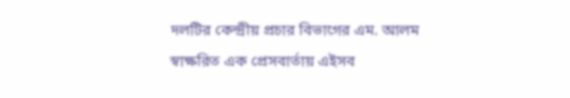দলটির কেন্দ্রীয় প্রচার বিভাগের এম. আলম স্বাক্ষরিত এক প্রেসবার্তায় এইসব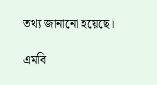তথ্য জানানো হয়েছে।

এমবি